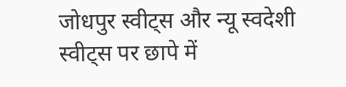जोधपुर स्वीट्स और न्यू स्वदेशी स्वीट्स पर छापे में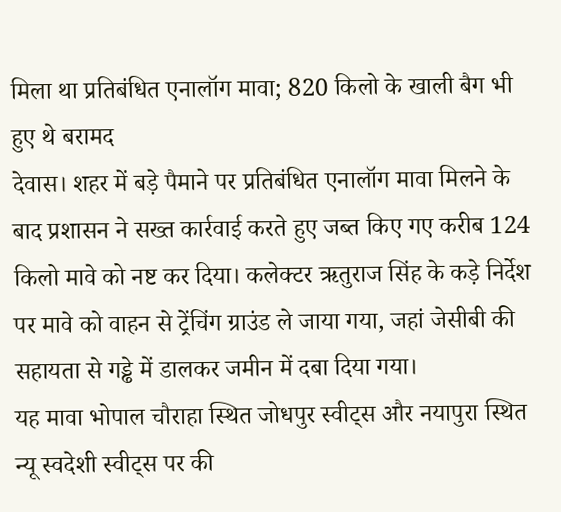मिला था प्रतिबंधित एनालॉग मावा; 820 किलो के खाली बैग भी हुए थे बरामद
देवास। शहर में बड़े पैमाने पर प्रतिबंधित एनालॉग मावा मिलने के बाद प्रशासन ने सख्त कार्रवाई करते हुए जब्त किए गए करीब 124 किलो मावे को नष्ट कर दिया। कलेक्टर ऋतुराज सिंह के कड़े निर्देश पर मावे को वाहन से ट्रेंचिंग ग्राउंड ले जाया गया, जहां जेसीबी की सहायता से गड्ढे में डालकर जमीन में दबा दिया गया।
यह मावा भोपाल चौराहा स्थित जोधपुर स्वीट्स और नयापुरा स्थित न्यू स्वदेशी स्वीट्स पर की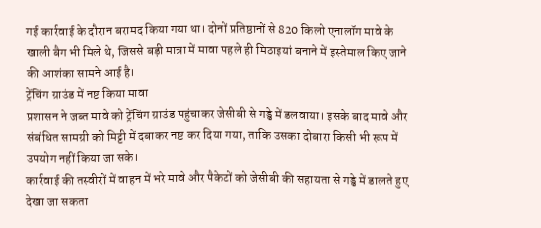गई कार्रवाई के दौरान बरामद किया गया था। दोनों प्रतिष्ठानों से 820 किलो एनालॉग मावे के खाली बैग भी मिले थे, जिससे बड़ी मात्रा में मावा पहले ही मिठाइयां बनाने में इस्तेमाल किए जाने की आशंका सामने आई है।
ट्रेंचिंग ग्राउंड में नष्ट किया मावा
प्रशासन ने जब्त मावे को ट्रेंचिंग ग्राउंड पहुंचाकर जेसीबी से गड्ढे में डलवाया। इसके बाद मावे और संबंधित सामग्री को मिट्टी में दबाकर नष्ट कर दिया गया, ताकि उसका दोबारा किसी भी रूप में उपयोग नहीं किया जा सके।
कार्रवाई की तस्वीरों में वाहन में भरे मावे और पैकेटों को जेसीबी की सहायता से गड्ढे में डालते हुए देखा जा सकता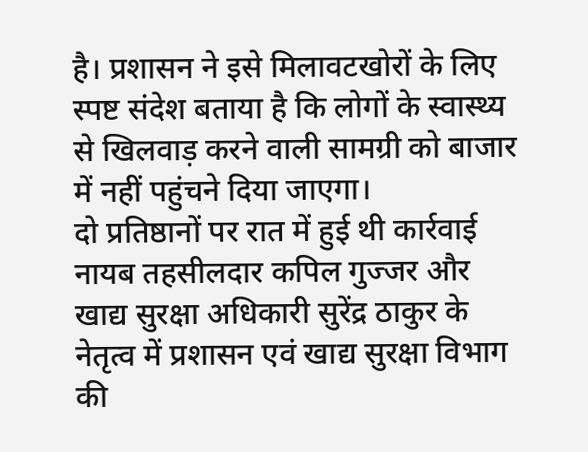है। प्रशासन ने इसे मिलावटखोरों के लिए स्पष्ट संदेश बताया है कि लोगों के स्वास्थ्य से खिलवाड़ करने वाली सामग्री को बाजार में नहीं पहुंचने दिया जाएगा।
दो प्रतिष्ठानों पर रात में हुई थी कार्रवाई
नायब तहसीलदार कपिल गुज्जर और खाद्य सुरक्षा अधिकारी सुरेंद्र ठाकुर के नेतृत्व में प्रशासन एवं खाद्य सुरक्षा विभाग की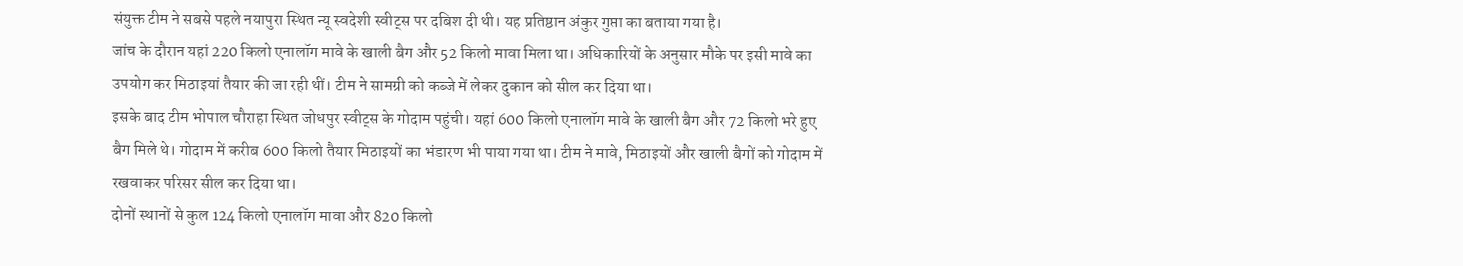संयुक्त टीम ने सबसे पहले नयापुरा स्थित न्यू स्वदेशी स्वीट्स पर दबिश दी थी। यह प्रतिष्ठान अंकुर गुप्ता का बताया गया है।
जांच के दौरान यहां 220 किलो एनालॉग मावे के खाली बैग और 52 किलो मावा मिला था। अधिकारियों के अनुसार मौके पर इसी मावे का उपयोग कर मिठाइयां तैयार की जा रही थीं। टीम ने सामग्री को कब्जे में लेकर दुकान को सील कर दिया था।
इसके बाद टीम भोपाल चौराहा स्थित जोधपुर स्वीट्स के गोदाम पहुंची। यहां 600 किलो एनालॉग मावे के खाली बैग और 72 किलो भरे हुए बैग मिले थे। गोदाम में करीब 600 किलो तैयार मिठाइयों का भंडारण भी पाया गया था। टीम ने मावे, मिठाइयों और खाली बैगों को गोदाम में रखवाकर परिसर सील कर दिया था।
दोनों स्थानों से कुल 124 किलो एनालॉग मावा और 820 किलो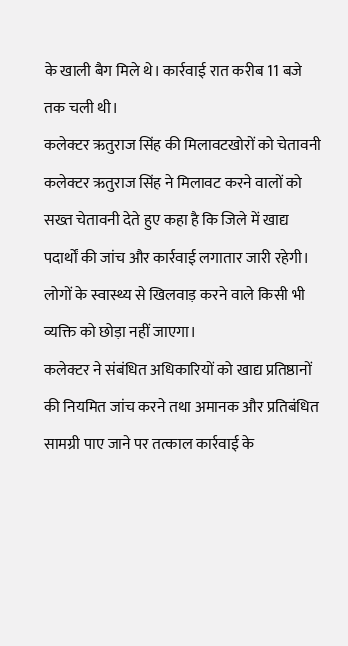के खाली बैग मिले थे। कार्रवाई रात करीब 11 बजे तक चली थी।
कलेक्टर ऋतुराज सिंह की मिलावटखोरों को चेतावनी
कलेक्टर ऋतुराज सिंह ने मिलावट करने वालों को सख्त चेतावनी देते हुए कहा है कि जिले में खाद्य पदार्थों की जांच और कार्रवाई लगातार जारी रहेगी। लोगों के स्वास्थ्य से खिलवाड़ करने वाले किसी भी व्यक्ति को छोड़ा नहीं जाएगा।
कलेक्टर ने संबंधित अधिकारियों को खाद्य प्रतिष्ठानों की नियमित जांच करने तथा अमानक और प्रतिबंधित सामग्री पाए जाने पर तत्काल कार्रवाई के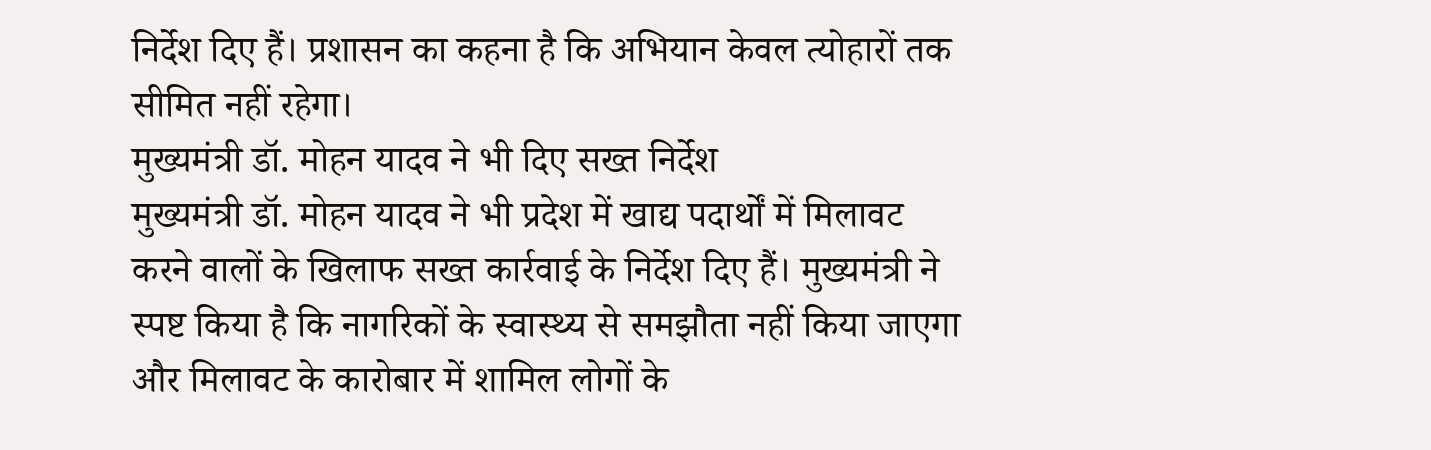निर्देश दिए हैं। प्रशासन का कहना है कि अभियान केवल त्योहारों तक सीमित नहीं रहेगा।
मुख्यमंत्री डॉ. मोहन यादव ने भी दिए सख्त निर्देश
मुख्यमंत्री डॉ. मोहन यादव ने भी प्रदेश में खाद्य पदार्थों में मिलावट करने वालों के खिलाफ सख्त कार्रवाई के निर्देश दिए हैं। मुख्यमंत्री ने स्पष्ट किया है कि नागरिकों के स्वास्थ्य से समझौता नहीं किया जाएगा और मिलावट के कारोबार में शामिल लोगों के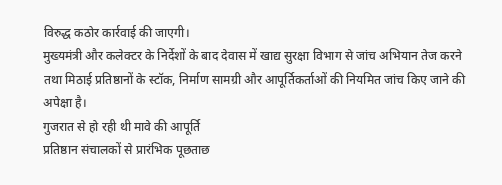विरुद्ध कठोर कार्रवाई की जाएगी।
मुख्यमंत्री और कलेक्टर के निर्देशों के बाद देवास में खाद्य सुरक्षा विभाग से जांच अभियान तेज करने तथा मिठाई प्रतिष्ठानों के स्टॉक, निर्माण सामग्री और आपूर्तिकर्ताओं की नियमित जांच किए जाने की अपेक्षा है।
गुजरात से हो रही थी मावे की आपूर्ति
प्रतिष्ठान संचालकों से प्रारंभिक पूछताछ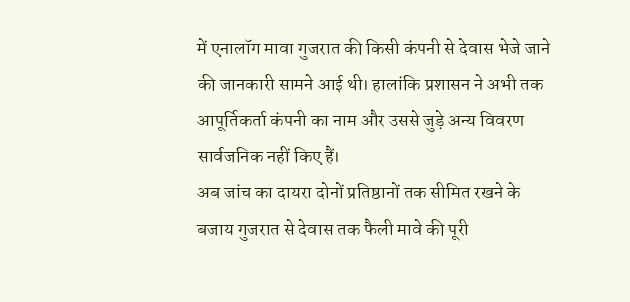में एनालॉग मावा गुजरात की किसी कंपनी से देवास भेजे जाने की जानकारी सामने आई थी। हालांकि प्रशासन ने अभी तक आपूर्तिकर्ता कंपनी का नाम और उससे जुड़े अन्य विवरण सार्वजनिक नहीं किए हैं।
अब जांच का दायरा दोनों प्रतिष्ठानों तक सीमित रखने के बजाय गुजरात से देवास तक फैली मावे की पूरी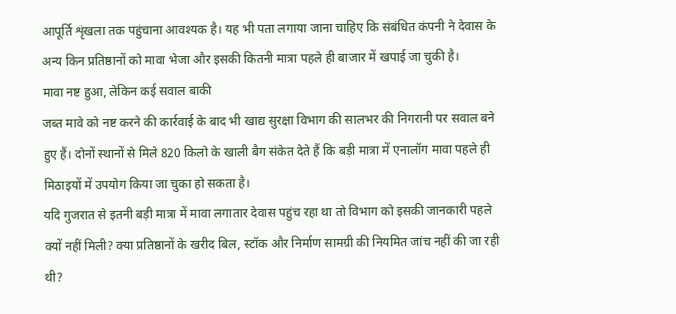आपूर्ति शृंखला तक पहुंचाना आवश्यक है। यह भी पता लगाया जाना चाहिए कि संबंधित कंपनी ने देवास के अन्य किन प्रतिष्ठानों को मावा भेजा और इसकी कितनी मात्रा पहले ही बाजार में खपाई जा चुकी है।
मावा नष्ट हुआ, लेकिन कई सवाल बाकी
जब्त मावे को नष्ट करने की कार्रवाई के बाद भी खाद्य सुरक्षा विभाग की सालभर की निगरानी पर सवाल बने हुए हैं। दोनों स्थानों से मिले 820 किलो के खाली बैग संकेत देते हैं कि बड़ी मात्रा में एनालॉग मावा पहले ही मिठाइयों में उपयोग किया जा चुका हो सकता है।
यदि गुजरात से इतनी बड़ी मात्रा में मावा लगातार देवास पहुंच रहा था तो विभाग को इसकी जानकारी पहले क्यों नहीं मिली? क्या प्रतिष्ठानों के खरीद बिल, स्टॉक और निर्माण सामग्री की नियमित जांच नहीं की जा रही थी?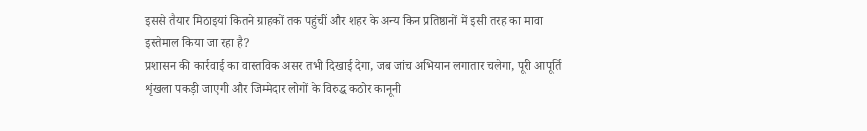इससे तैयार मिठाइयां कितने ग्राहकों तक पहुंचीं और शहर के अन्य किन प्रतिष्ठानों में इसी तरह का मावा इस्तेमाल किया जा रहा है?
प्रशासन की कार्रवाई का वास्तविक असर तभी दिखाई देगा, जब जांच अभियान लगातार चलेगा, पूरी आपूर्ति शृंखला पकड़ी जाएगी और जिम्मेदार लोगों के विरुद्ध कठोर कानूनी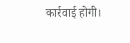कार्रवाई होगी।